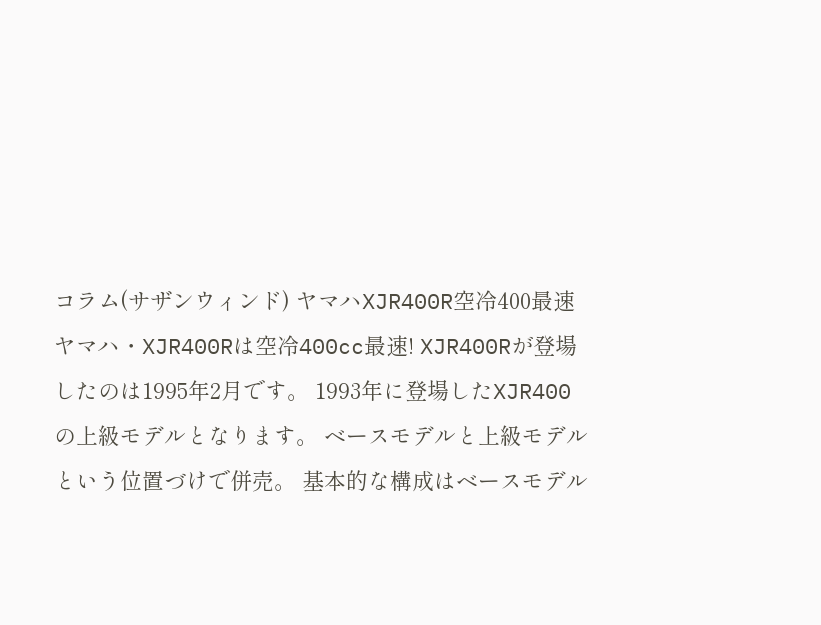コラム(サザンウィンド) ヤマハXJR400R空冷400最速 ヤマハ・XJR400Rは空冷400cc最速! XJR400Rが登場したのは1995年2月です。 1993年に登場したXJR400の上級モデルとなります。 ベースモデルと上級モデルという位置づけで併売。 基本的な構成はベースモデル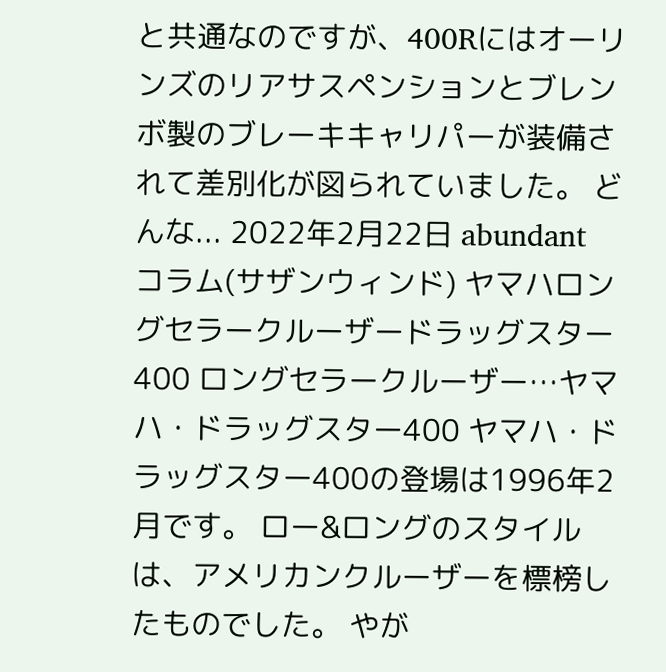と共通なのですが、400Rにはオーリンズのリアサスペンションとブレンボ製のブレーキキャリパーが装備されて差別化が図られていました。 どんな... 2022年2月22日 abundant
コラム(サザンウィンド) ヤマハロングセラークルーザードラッグスター400 ロングセラークルーザー…ヤマハ・ドラッグスター400 ヤマハ・ドラッグスター400の登場は1996年2月です。 ロー&ロングのスタイルは、アメリカンクルーザーを標榜したものでした。 やが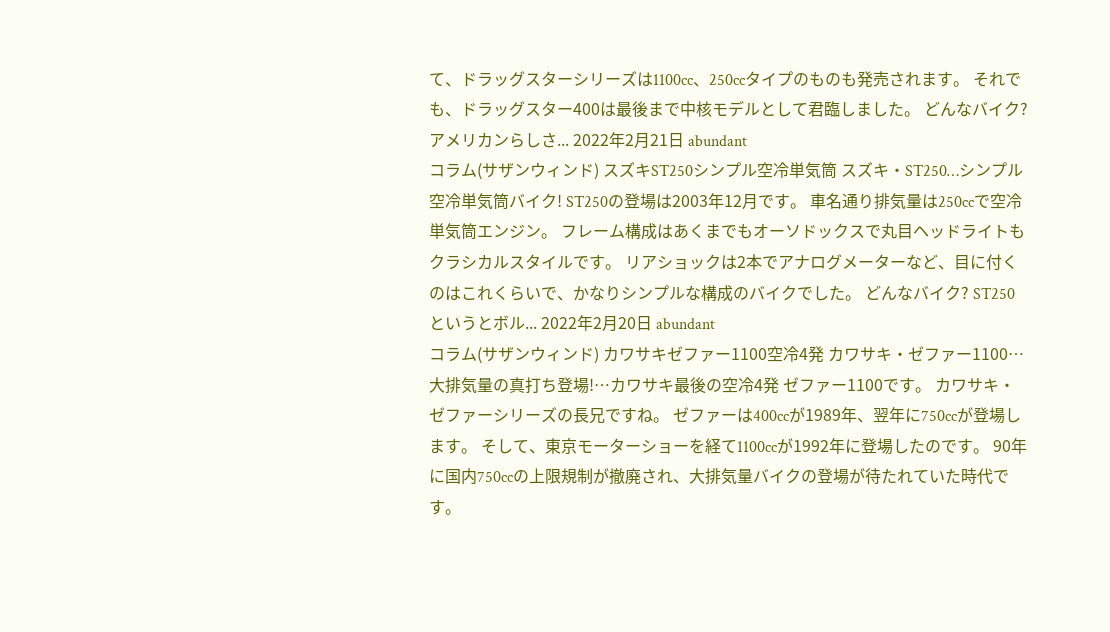て、ドラッグスターシリーズは1100cc、250ccタイプのものも発売されます。 それでも、ドラッグスター400は最後まで中核モデルとして君臨しました。 どんなバイク? アメリカンらしさ... 2022年2月21日 abundant
コラム(サザンウィンド) スズキST250シンプル空冷単気筒 スズキ・ST250…シンプル空冷単気筒バイク! ST250の登場は2003年12月です。 車名通り排気量は250ccで空冷単気筒エンジン。 フレーム構成はあくまでもオーソドックスで丸目ヘッドライトもクラシカルスタイルです。 リアショックは2本でアナログメーターなど、目に付くのはこれくらいで、かなりシンプルな構成のバイクでした。 どんなバイク? ST250というとボル... 2022年2月20日 abundant
コラム(サザンウィンド) カワサキゼファー1100空冷4発 カワサキ・ゼファー1100…大排気量の真打ち登場!…カワサキ最後の空冷4発 ゼファー1100です。 カワサキ・ゼファーシリーズの長兄ですね。 ゼファーは400ccが1989年、翌年に750ccが登場します。 そして、東京モーターショーを経て1100ccが1992年に登場したのです。 90年に国内750ccの上限規制が撤廃され、大排気量バイクの登場が待たれていた時代です。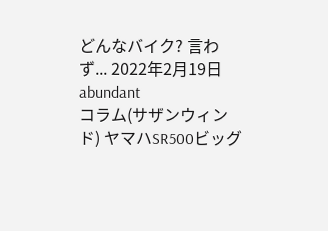どんなバイク? 言わず... 2022年2月19日 abundant
コラム(サザンウィンド) ヤマハSR500ビッグ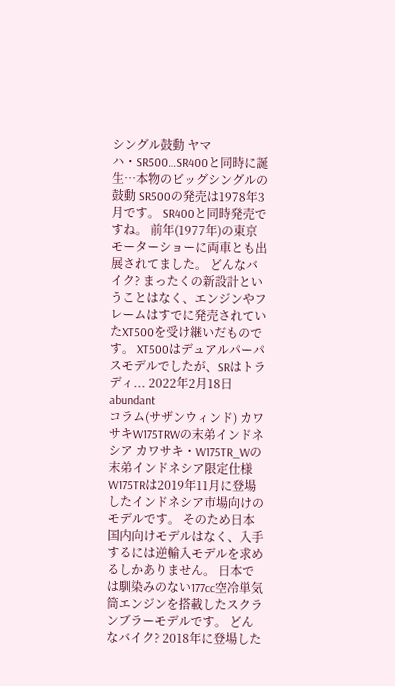シングル鼓動 ヤマハ・SR500…SR400と同時に誕生…本物のビッグシングルの鼓動 SR500の発売は1978年3月です。 SR400と同時発売ですね。 前年(1977年)の東京モーターショーに両車とも出展されてました。 どんなバイク? まったくの新設計ということはなく、エンジンやフレームはすでに発売されていたXT500を受け継いだものです。 XT500はデュアルパーパスモデルでしたが、SRはトラディ... 2022年2月18日 abundant
コラム(サザンウィンド) カワサキW175TRWの末弟インドネシア カワサキ・W175TR_Wの末弟インドネシア限定仕様 W175TRは2019年11月に登場したインドネシア市場向けのモデルです。 そのため日本国内向けモデルはなく、入手するには逆輸入モデルを求めるしかありません。 日本では馴染みのない177cc空冷単気筒エンジンを搭載したスクランブラーモデルです。 どんなバイク? 2018年に登場した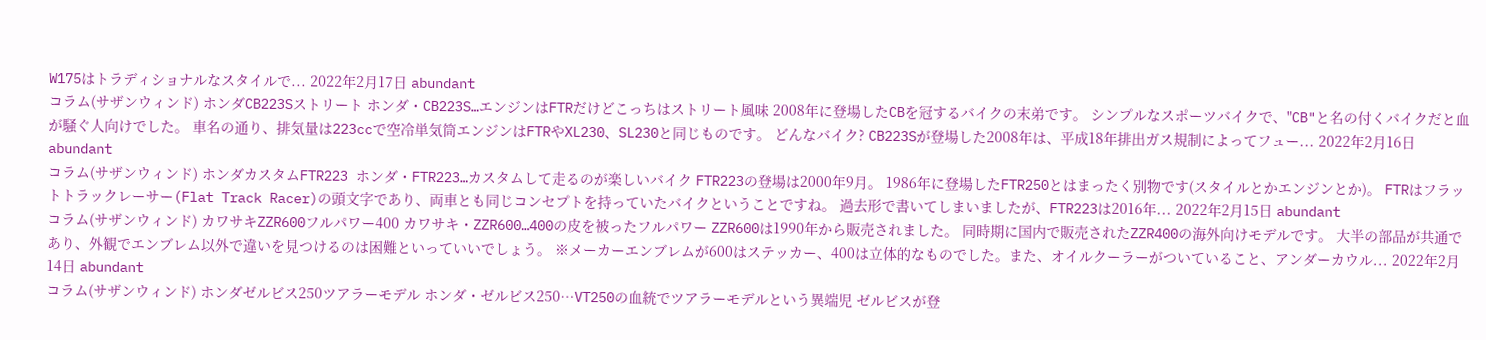W175はトラディショナルなスタイルで... 2022年2月17日 abundant
コラム(サザンウィンド) ホンダCB223Sストリート ホンダ・CB223S…エンジンはFTRだけどこっちはストリート風味 2008年に登場したCBを冠するバイクの末弟です。 シンプルなスポーツバイクで、"CB"と名の付くバイクだと血が騒ぐ人向けでした。 車名の通り、排気量は223ccで空冷単気筒エンジンはFTRやXL230、SL230と同じものです。 どんなバイク? CB223Sが登場した2008年は、平成18年排出ガス規制によってフュー... 2022年2月16日 abundant
コラム(サザンウィンド) ホンダカスタムFTR223 ホンダ・FTR223…カスタムして走るのが楽しいバイク FTR223の登場は2000年9月。 1986年に登場したFTR250とはまったく別物です(スタイルとかエンジンとか)。 FTRはフラットトラックレーサー(Flat Track Racer)の頭文字であり、両車とも同じコンセプトを持っていたバイクということですね。 過去形で書いてしまいましたが、FTR223は2016年... 2022年2月15日 abundant
コラム(サザンウィンド) カワサキZZR600フルパワー400 カワサキ・ZZR600…400の皮を被ったフルパワー ZZR600は1990年から販売されました。 同時期に国内で販売されたZZR400の海外向けモデルです。 大半の部品が共通であり、外観でエンブレム以外で違いを見つけるのは困難といっていいでしょう。 ※メーカーエンブレムが600はステッカー、400は立体的なものでした。また、オイルクーラーがついていること、アンダーカウル... 2022年2月14日 abundant
コラム(サザンウィンド) ホンダゼルビス250ツアラーモデル ホンダ・ゼルビス250…VT250の血統でツアラーモデルという異端児 ゼルビスが登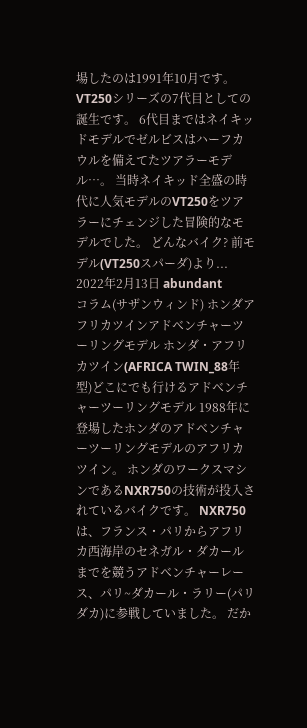場したのは1991年10月です。 VT250シリーズの7代目としての誕生です。 6代目まではネイキッドモデルでゼルビスはハーフカウルを備えてたツアラーモデル…。 当時ネイキッド全盛の時代に人気モデルのVT250をツアラーにチェンジした冒険的なモデルでした。 どんなバイク? 前モデル(VT250スパーダ)より... 2022年2月13日 abundant
コラム(サザンウィンド) ホンダアフリカツインアドベンチャーツーリングモデル ホンダ・アフリカツイン(AFRICA TWIN_88年型)どこにでも行けるアドベンチャーツーリングモデル 1988年に登場したホンダのアドベンチャーツーリングモデルのアフリカツイン。 ホンダのワークスマシンであるNXR750の技術が投入されているバイクです。 NXR750は、フランス・パリからアフリカ西海岸のセネガル・ダカールまでを競うアドベンチャーレース、パリ~ダカール・ラリー(パリダカ)に参戦していました。 だか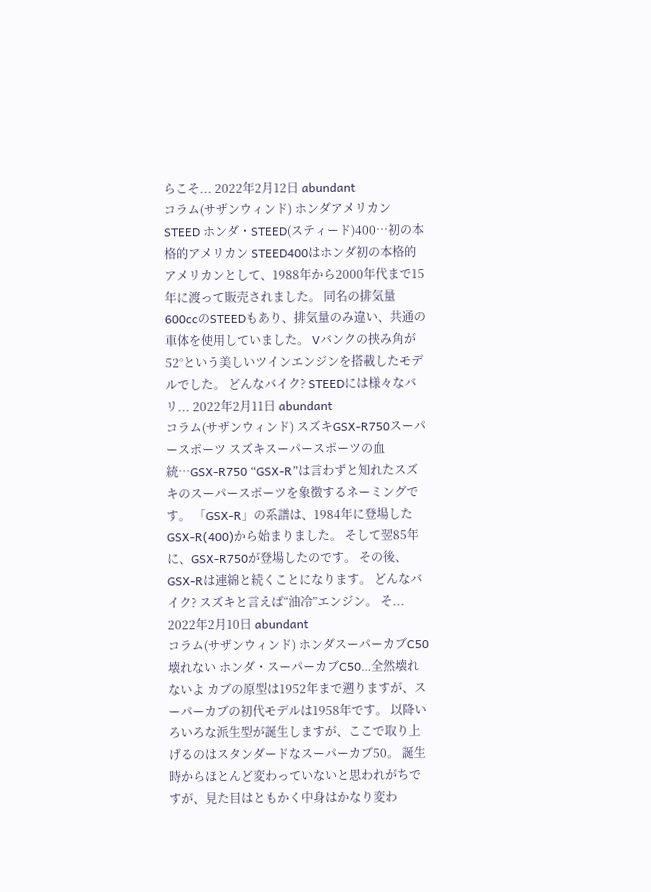らこそ... 2022年2月12日 abundant
コラム(サザンウィンド) ホンダアメリカンSTEED ホンダ・STEED(スティード)400…初の本格的アメリカン STEED400はホンダ初の本格的アメリカンとして、1988年から2000年代まで15年に渡って販売されました。 同名の排気量600ccのSTEEDもあり、排気量のみ違い、共通の車体を使用していました。 Vバンクの挟み角が52°という美しいツインエンジンを搭載したモデルでした。 どんなバイク? STEEDには様々なバリ... 2022年2月11日 abundant
コラム(サザンウィンド) スズキGSX-R750スーパースポーツ スズキスーパースポーツの血統…GSX-R750 “GSX-R”は言わずと知れたスズキのスーパースポーツを象徴するネーミングです。 「GSX-R」の系譜は、1984年に登場したGSX-R(400)から始まりました。 そして翌85年に、GSX-R750が登場したのです。 その後、GSX-Rは連綿と続くことになります。 どんなバイク? スズキと言えば“油冷”エンジン。 そ... 2022年2月10日 abundant
コラム(サザンウィンド) ホンダスーパーカブC50壊れない ホンダ・スーパーカブC50…全然壊れないよ カブの原型は1952年まで遡りますが、スーパーカブの初代モデルは1958年です。 以降いろいろな派生型が誕生しますが、ここで取り上げるのはスタンダードなスーパーカブ50。 誕生時からほとんど変わっていないと思われがちですが、見た目はともかく中身はかなり変わ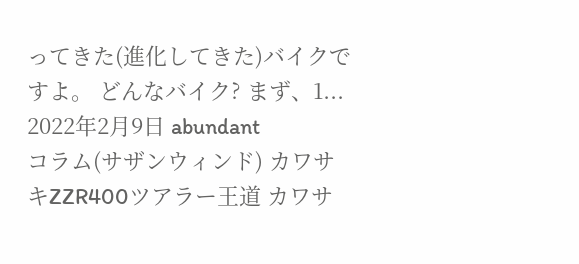ってきた(進化してきた)バイクですよ。 どんなバイク? まず、1... 2022年2月9日 abundant
コラム(サザンウィンド) カワサキZZR400ツアラー王道 カワサ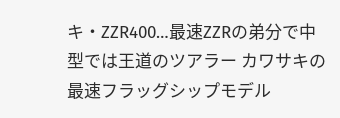キ・ZZR400…最速ZZRの弟分で中型では王道のツアラー カワサキの最速フラッグシップモデル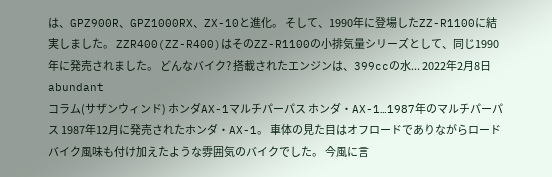は、GPZ900R、GPZ1000RX、ZX-10と進化。 そして、1990年に登場したZZ-R1100に結実しました。 ZZR400(ZZ-R400)はそのZZ-R1100の小排気量シリーズとして、同じ1990年に発売されました。 どんなバイク? 搭載されたエンジンは、399ccの水... 2022年2月8日 abundant
コラム(サザンウィンド) ホンダAX-1マルチパーパス ホンダ・AX-1…1987年のマルチパーパス 1987年12月に発売されたホンダ・AX-1。 車体の見た目はオフロードでありながらロードバイク風味も付け加えたような雰囲気のバイクでした。 今風に言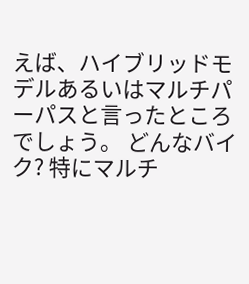えば、ハイブリッドモデルあるいはマルチパーパスと言ったところでしょう。 どんなバイク? 特にマルチ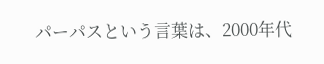パーパスという言葉は、2000年代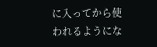に入ってから使われるようにな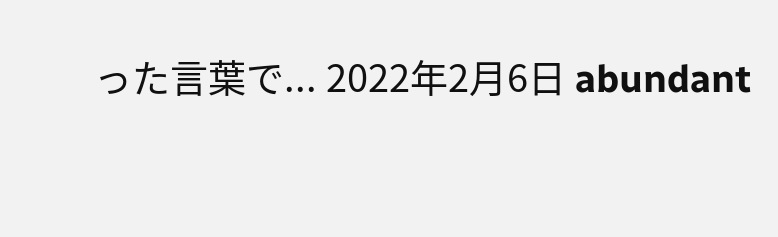った言葉で... 2022年2月6日 abundant